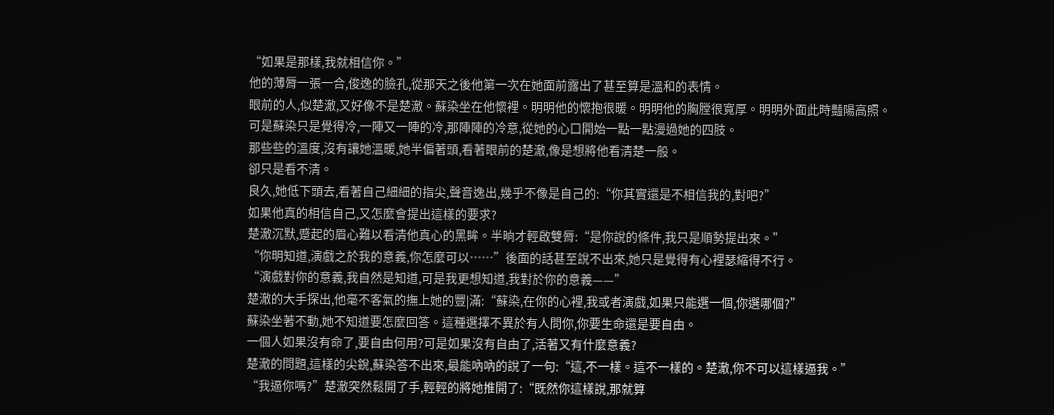“如果是那樣,我就相信你。”
他的薄脣一張一合,俊逸的臉孔,從那天之後他第一次在她面前露出了甚至算是溫和的表情。
眼前的人,似楚澈,又好像不是楚澈。蘇染坐在他懷裡。明明他的懷抱很暖。明明他的胸膛很寬厚。明明外面此時豔陽高照。
可是蘇染只是覺得冷,一陣又一陣的冷,那陣陣的冷意,從她的心口開始一點一點漫過她的四肢。
那些些的溫度,沒有讓她溫暖,她半偏著頭,看著眼前的楚澈,像是想將他看清楚一般。
卻只是看不清。
良久,她低下頭去,看著自己細細的指尖,聲音逸出,幾乎不像是自己的:“你其實還是不相信我的,對吧?”
如果他真的相信自己,又怎麼會提出這樣的要求?
楚澈沉默,蹙起的眉心難以看清他真心的黑眸。半晌才輕啟雙脣:“是你說的條件,我只是順勢提出來。”
“你明知道,演戲之於我的意義,你怎麼可以……”後面的話甚至說不出來,她只是覺得有心裡瑟縮得不行。
“演戲對你的意義,我自然是知道,可是我更想知道,我對於你的意義——”
楚澈的大手探出,他毫不客氣的撫上她的豐|滿:“蘇染,在你的心裡,我或者演戲,如果只能選一個,你選哪個?”
蘇染坐著不動,她不知道要怎麼回答。這種選擇不異於有人問你,你要生命還是要自由。
一個人如果沒有命了,要自由何用?可是如果沒有自由了,活著又有什麼意義?
楚澈的問題,這樣的尖銳,蘇染答不出來,最能吶吶的說了一句:“這,不一樣。這不一樣的。楚澈,你不可以這樣逼我。”
“我逼你嗎?”楚澈突然鬆開了手,輕輕的將她推開了:“既然你這樣說,那就算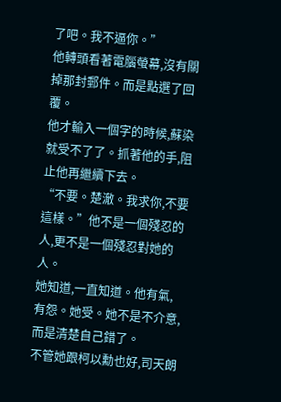了吧。我不逼你。”
他轉頭看著電腦螢幕,沒有關掉那封郵件。而是點選了回覆。
他才輸入一個字的時候,蘇染就受不了了。抓著他的手,阻止他再繼續下去。
“不要。楚澈。我求你,不要這樣。”他不是一個殘忍的人,更不是一個殘忍對她的人。
她知道,一直知道。他有氣,有怨。她受。她不是不介意,而是清楚自己錯了。
不管她跟柯以勳也好,司天朗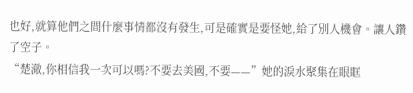也好,就算他們之間什麼事情都沒有發生,可是確實是要怪她,給了別人機會。讓人鑽了空子。
“楚澈,你相信我一次可以嗎?不要去美國,不要——”她的淚水聚集在眼眶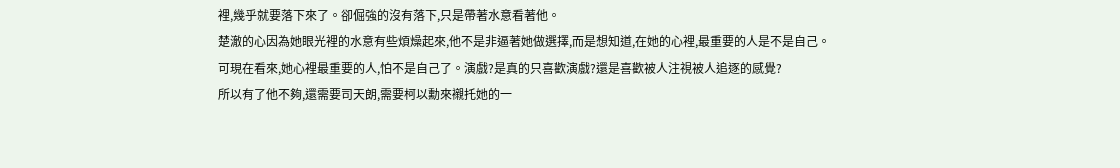裡,幾乎就要落下來了。卻倔強的沒有落下,只是帶著水意看著他。
楚澈的心因為她眼光裡的水意有些煩燥起來,他不是非逼著她做選擇,而是想知道,在她的心裡,最重要的人是不是自己。
可現在看來,她心裡最重要的人,怕不是自己了。演戲?是真的只喜歡演戲?還是喜歡被人注視被人追逐的感覺?
所以有了他不夠,還需要司天朗,需要柯以勳來襯托她的一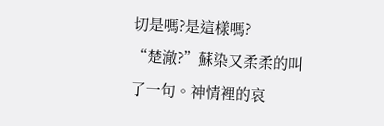切是嗎?是這樣嗎?
“楚澈?”蘇染又柔柔的叫了一句。神情裡的哀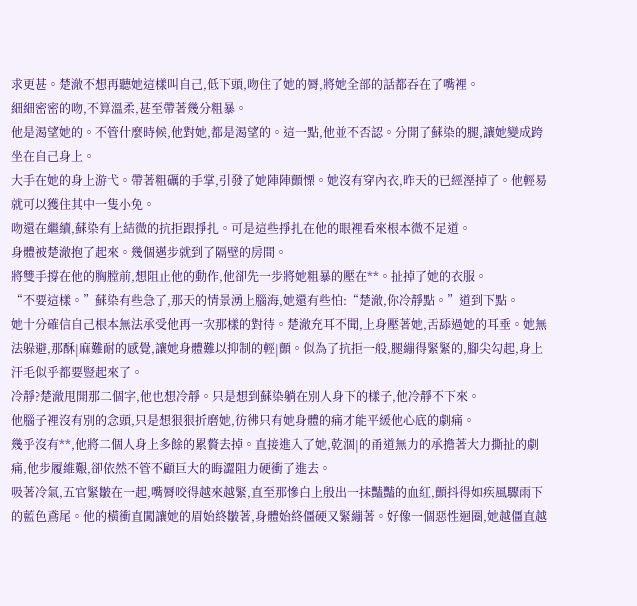求更甚。楚澈不想再聽她這樣叫自己,低下頭,吻住了她的脣,將她全部的話都吞在了嘴裡。
細細密密的吻,不算溫柔,甚至帶著幾分粗暴。
他是渴望她的。不管什麼時候,他對她,都是渴望的。這一點,他並不否認。分開了蘇染的腿,讓她變成跨坐在自己身上。
大手在她的身上游弋。帶著粗礪的手掌,引發了她陣陣顫慄。她沒有穿內衣,昨天的已經溼掉了。他輕易就可以獲住其中一隻小免。
吻還在繼續,蘇染有上結微的抗拒跟掙扎。可是這些掙扎在他的眼裡看來根本微不足道。
身體被楚澈抱了起來。幾個邁步就到了隔壁的房間。
將雙手撐在他的胸膛前,想阻止他的動作,他卻先一步將她粗暴的壓在**。扯掉了她的衣服。
“不要這樣。”蘇染有些急了,那天的情景湧上腦海,她還有些怕:“楚澈,你冷靜點。”道到下點。
她十分確信自己根本無法承受他再一次那樣的對待。楚澈充耳不聞,上身壓著她,舌舔過她的耳垂。她無法躲避,那酥|麻難耐的感覺,讓她身體難以抑制的輕|顫。似為了抗拒一般,腿繃得緊緊的,腳尖勾起,身上汗毛似乎都要豎起來了。
冷靜?楚澈甩開那二個字,他也想冷靜。只是想到蘇染躺在別人身下的樣子,他冷靜不下來。
他腦子裡沒有別的念頭,只是想狠狠折磨她,彷彿只有她身體的痛才能平緩他心底的劇痛。
幾乎沒有**,他將二個人身上多餘的累贅去掉。直接進入了她,乾涸|的甬道無力的承擔著大力撕扯的劇痛,他步履維艱,卻依然不管不顧巨大的晦澀阻力硬衝了進去。
吸著冷氣,五官緊皺在一起,嘴脣咬得越來越緊,直至那慘白上殷出一抹豔豔的血紅,顫抖得如疾風驟雨下的藍色鳶尾。他的橫衝直闖讓她的眉始終皺著,身體始終僵硬又緊繃著。好像一個惡性迴圈,她越僵直越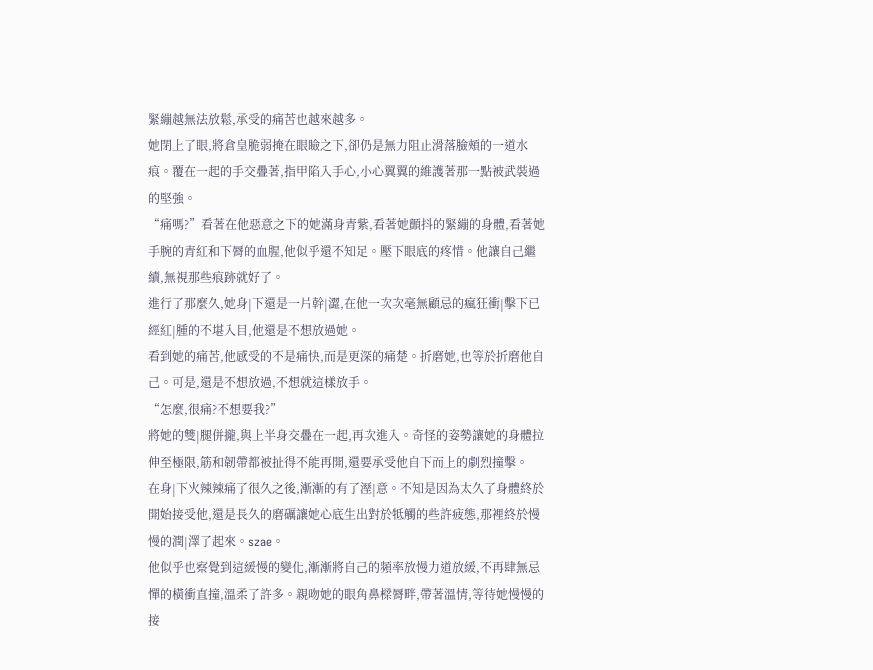緊繃越無法放鬆,承受的痛苦也越來越多。
她閉上了眼,將倉皇脆弱掩在眼瞼之下,卻仍是無力阻止滑落臉頰的一道水痕。覆在一起的手交疊著,指甲陷入手心,小心翼翼的維護著那一點被武裝過的堅強。
“痛嗎?”看著在他惡意之下的她滿身青紫,看著她顫抖的緊繃的身體,看著她手腕的青紅和下脣的血腥,他似乎還不知足。壓下眼底的疼惜。他讓自己繼續,無視那些痕跡就好了。
進行了那麼久,她身|下還是一片幹|澀,在他一次次毫無顧忌的瘋狂衝|擊下已經紅|腫的不堪入目,他還是不想放過她。
看到她的痛苦,他感受的不是痛快,而是更深的痛楚。折磨她,也等於折磨他自己。可是,還是不想放過,不想就這樣放手。
“怎麼,很痛?不想要我?”
將她的雙|腿併攏,與上半身交疊在一起,再次進入。奇怪的姿勢讓她的身體拉伸至極限,筋和韌帶都被扯得不能再開,還要承受他自下而上的劇烈撞擊。
在身|下火辣辣痛了很久之後,漸漸的有了溼|意。不知是因為太久了身體終於開始接受他,還是長久的磨礪讓她心底生出對於牴觸的些許疲態,那裡終於慢慢的潤|澤了起來。szae。
他似乎也察覺到這緩慢的變化,漸漸將自己的頻率放慢力道放緩,不再肆無忌憚的橫衝直撞,溫柔了許多。親吻她的眼角鼻樑脣畔,帶著溫情,等待她慢慢的接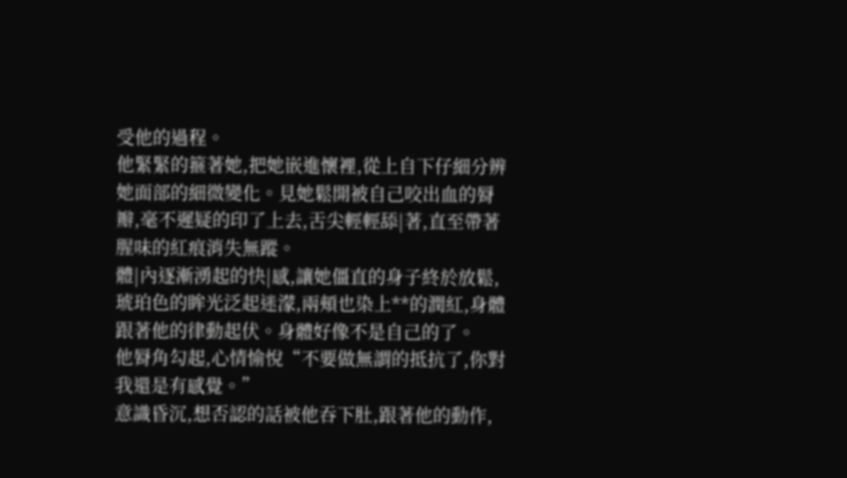受他的過程。
他緊緊的箍著她,把她嵌進懷裡,從上自下仔細分辨她面部的細微變化。見她鬆開被自己咬出血的脣瓣,毫不遲疑的印了上去,舌尖輕輕舔|著,直至帶著腥味的紅痕消失無蹤。
體|內逐漸湧起的快|感,讓她僵直的身子終於放鬆,琥珀色的眸光泛起迷濛,兩頰也染上**的潤紅,身體跟著他的律動起伏。身體好像不是自己的了。
他脣角勾起,心情愉悅“不要做無謂的抵抗了,你對我還是有感覺。”
意識昏沉,想否認的話被他吞下肚,跟著他的動作,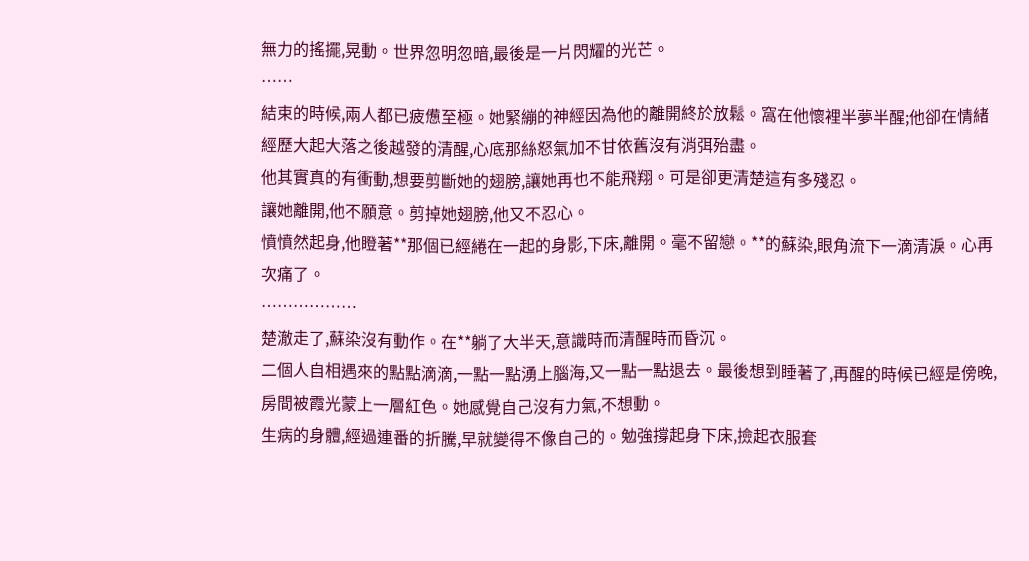無力的搖擺,晃動。世界忽明忽暗,最後是一片閃耀的光芒。
……
結束的時候,兩人都已疲憊至極。她緊繃的神經因為他的離開終於放鬆。窩在他懷裡半夢半醒;他卻在情緒經歷大起大落之後越發的清醒,心底那絲怒氣加不甘依舊沒有消弭殆盡。
他其實真的有衝動,想要剪斷她的翅膀,讓她再也不能飛翔。可是卻更清楚這有多殘忍。
讓她離開,他不願意。剪掉她翅膀,他又不忍心。
憤憤然起身,他瞪著**那個已經綣在一起的身影,下床,離開。毫不留戀。**的蘇染,眼角流下一滴清淚。心再次痛了。
………………
楚澈走了,蘇染沒有動作。在**躺了大半天,意識時而清醒時而昏沉。
二個人自相遇來的點點滴滴,一點一點湧上腦海,又一點一點退去。最後想到睡著了,再醒的時候已經是傍晚,房間被霞光蒙上一層紅色。她感覺自己沒有力氣,不想動。
生病的身體,經過連番的折騰,早就變得不像自己的。勉強撐起身下床,撿起衣服套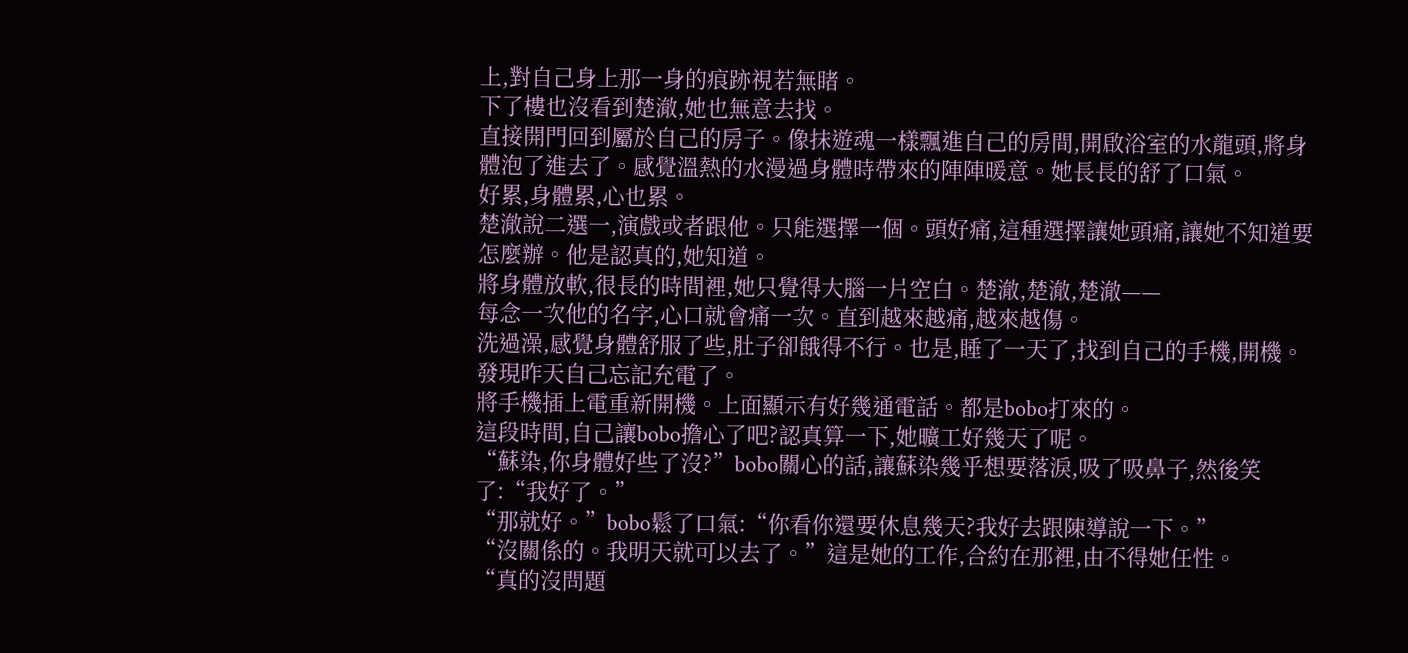上,對自己身上那一身的痕跡視若無睹。
下了樓也沒看到楚澈,她也無意去找。
直接開門回到屬於自己的房子。像抹遊魂一樣飄進自己的房間,開啟浴室的水龍頭,將身體泡了進去了。感覺溫熱的水漫過身體時帶來的陣陣暖意。她長長的舒了口氣。
好累,身體累,心也累。
楚澈說二選一,演戲或者跟他。只能選擇一個。頭好痛,這種選擇讓她頭痛,讓她不知道要怎麼辦。他是認真的,她知道。
將身體放軟,很長的時間裡,她只覺得大腦一片空白。楚澈,楚澈,楚澈——
每念一次他的名字,心口就會痛一次。直到越來越痛,越來越傷。
洗過澡,感覺身體舒服了些,肚子卻餓得不行。也是,睡了一天了,找到自己的手機,開機。發現昨天自己忘記充電了。
將手機插上電重新開機。上面顯示有好幾通電話。都是bobo打來的。
這段時間,自己讓bobo擔心了吧?認真算一下,她曠工好幾天了呢。
“蘇染,你身體好些了沒?”bobo關心的話,讓蘇染幾乎想要落淚,吸了吸鼻子,然後笑了:“我好了。”
“那就好。”bobo鬆了口氣:“你看你還要休息幾天?我好去跟陳導說一下。”
“沒關係的。我明天就可以去了。”這是她的工作,合約在那裡,由不得她任性。
“真的沒問題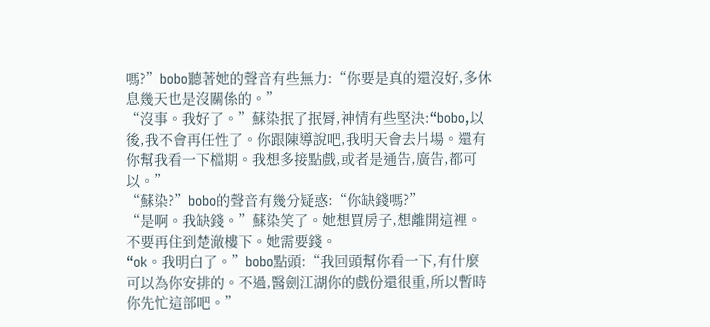嗎?”bobo聽著她的聲音有些無力:“你要是真的還沒好,多休息幾天也是沒關係的。”
“沒事。我好了。”蘇染抿了抿脣,神情有些堅決:“bobo,以後,我不會再任性了。你跟陳導說吧,我明天會去片場。還有你幫我看一下檔期。我想多接點戲,或者是通告,廣告,都可以。”
“蘇染?”bobo的聲音有幾分疑惑:“你缺錢嗎?”
“是啊。我缺錢。”蘇染笑了。她想買房子,想離開這裡。不要再住到楚澈樓下。她需要錢。
“ok。我明白了。”bobo點頭:“我回頭幫你看一下,有什麼可以為你安排的。不過,醫劍江湖你的戲份還很重,所以暫時你先忙這部吧。”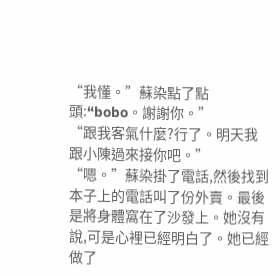“我懂。”蘇染點了點頭:“bobo。謝謝你。”
“跟我客氣什麼?行了。明天我跟小陳過來接你吧。”
“嗯。”蘇染掛了電話,然後找到本子上的電話叫了份外賣。最後是將身體窩在了沙發上。她沒有說,可是心裡已經明白了。她已經做了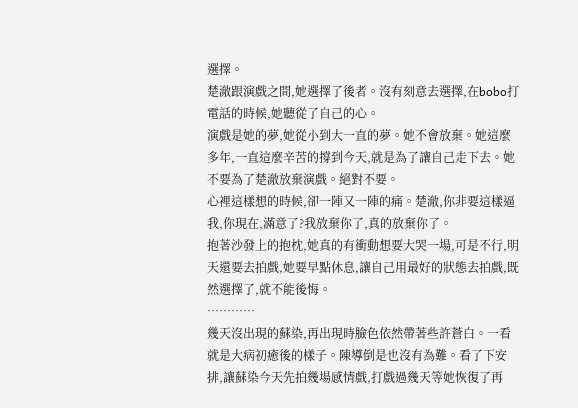選擇。
楚澈跟演戲之間,她選擇了後者。沒有刻意去選擇,在bobo打電話的時候,她聽從了自己的心。
演戲是她的夢,她從小到大一直的夢。她不會放棄。她這麼多年,一直這麼辛苦的撐到今天,就是為了讓自己走下去。她不要為了楚澈放棄演戲。絕對不要。
心裡這樣想的時候,卻一陣又一陣的痛。楚澈,你非要這樣逼我,你現在,滿意了?我放棄你了,真的放棄你了。
抱著沙發上的抱枕,她真的有衝動想要大哭一場,可是不行,明天還要去拍戲,她要早點休息,讓自己用最好的狀態去拍戲,既然選擇了,就不能後悔。
…………
幾天沒出現的蘇染,再出現時臉色依然帶著些許蒼白。一看就是大病初癒後的樣子。陳導倒是也沒有為難。看了下安排,讓蘇染今天先拍幾場感情戲,打戲過幾天等她恢復了再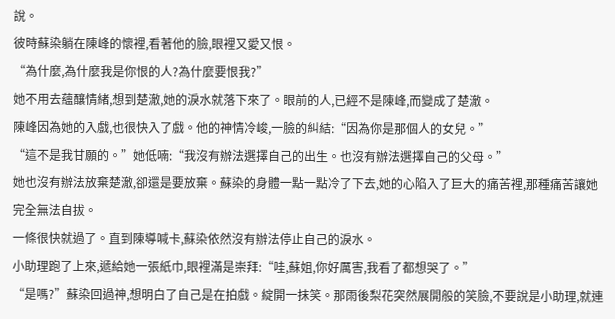說。
彼時蘇染躺在陳峰的懷裡,看著他的臉,眼裡又愛又恨。
“為什麼,為什麼我是你恨的人?為什麼要恨我?”
她不用去蘊釀情緒,想到楚澈,她的淚水就落下來了。眼前的人,已經不是陳峰,而變成了楚澈。
陳峰因為她的入戲,也很快入了戲。他的神情冷峻,一臉的糾結:“因為你是那個人的女兒。”
“這不是我甘願的。”她低喃:“我沒有辦法選擇自己的出生。也沒有辦法選擇自己的父母。”
她也沒有辦法放棄楚澈,卻還是要放棄。蘇染的身體一點一點冷了下去,她的心陷入了巨大的痛苦裡,那種痛苦讓她完全無法自拔。
一條很快就過了。直到陳導喊卡,蘇染依然沒有辦法停止自己的淚水。
小助理跑了上來,遞給她一張紙巾,眼裡滿是崇拜:“哇,蘇姐,你好厲害,我看了都想哭了。”
“是嗎?”蘇染回過神,想明白了自己是在拍戲。綻開一抹笑。那雨後梨花突然展開般的笑臉,不要說是小助理,就連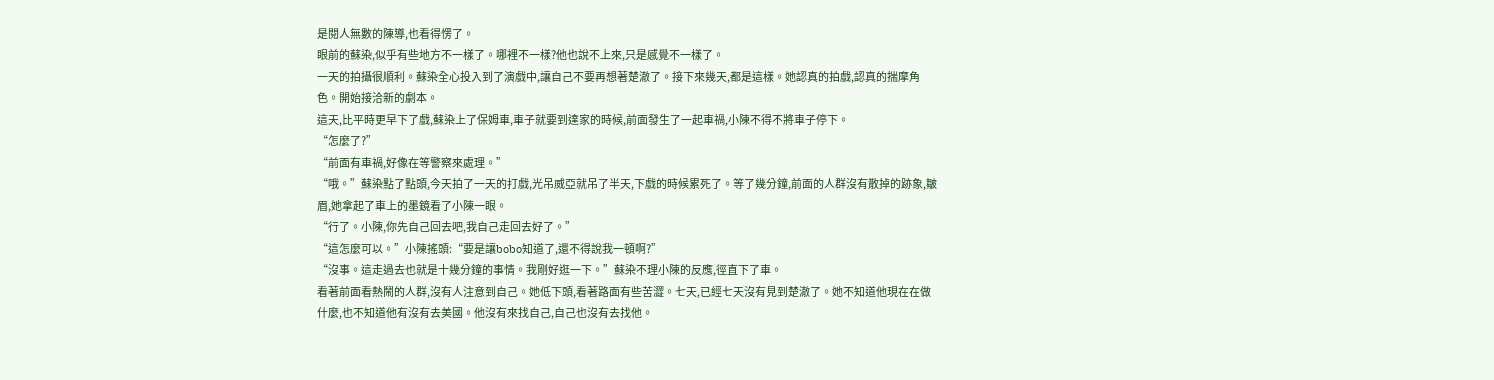是閱人無數的陳導,也看得愣了。
眼前的蘇染,似乎有些地方不一樣了。哪裡不一樣?他也說不上來,只是感覺不一樣了。
一天的拍攝很順利。蘇染全心投入到了演戲中,讓自己不要再想著楚澈了。接下來幾天,都是這樣。她認真的拍戲,認真的揣摩角色。開始接洽新的劇本。
這天,比平時更早下了戲,蘇染上了保姆車,車子就要到達家的時候,前面發生了一起車禍,小陳不得不將車子停下。
“怎麼了?”
“前面有車禍,好像在等警察來處理。”
“哦。”蘇染點了點頭,今天拍了一天的打戲,光吊威亞就吊了半天,下戲的時候累死了。等了幾分鐘,前面的人群沒有散掉的跡象,皺眉,她拿起了車上的墨鏡看了小陳一眼。
“行了。小陳,你先自己回去吧,我自己走回去好了。”
“這怎麼可以。”小陳搖頭:“要是讓bobo知道了,還不得說我一頓啊?”
“沒事。這走過去也就是十幾分鐘的事情。我剛好逛一下。”蘇染不理小陳的反應,徑直下了車。
看著前面看熱鬧的人群,沒有人注意到自己。她低下頭,看著路面有些苦澀。七天,已經七天沒有見到楚澈了。她不知道他現在在做什麼,也不知道他有沒有去美國。他沒有來找自己,自己也沒有去找他。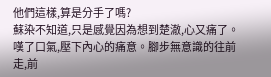他們這樣,算是分手了嗎?
蘇染不知道,只是感覺因為想到楚澈,心又痛了。嘆了口氣,壓下內心的痛意。腳步無意識的往前走,前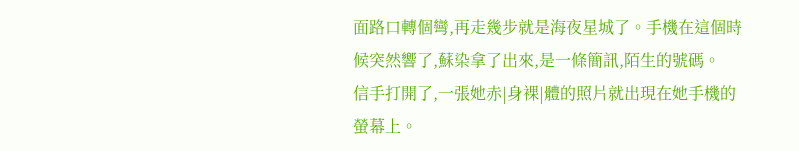面路口轉個彎,再走幾步就是海夜星城了。手機在這個時候突然響了,蘇染拿了出來,是一條簡訊,陌生的號碼。
信手打開了,一張她赤|身裸|體的照片就出現在她手機的螢幕上。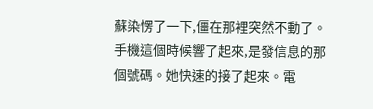蘇染愣了一下,僵在那裡突然不動了。
手機這個時候響了起來,是發信息的那個號碼。她快速的接了起來。電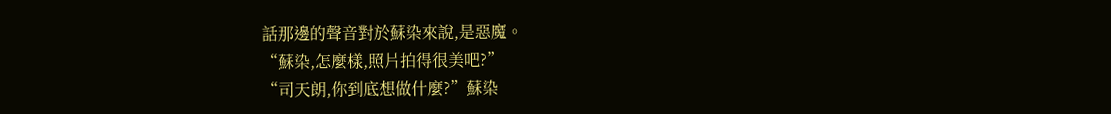話那邊的聲音對於蘇染來說,是惡魔。
“蘇染,怎麼樣,照片拍得很美吧?”
“司天朗,你到底想做什麼?”蘇染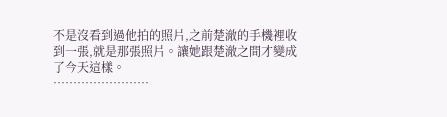不是沒看到過他拍的照片,之前楚澈的手機裡收到一張,就是那張照片。讓她跟楚澈之間才變成了今天這樣。
……………………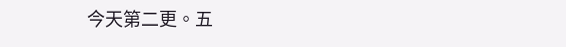今天第二更。五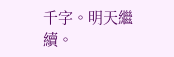千字。明天繼續。